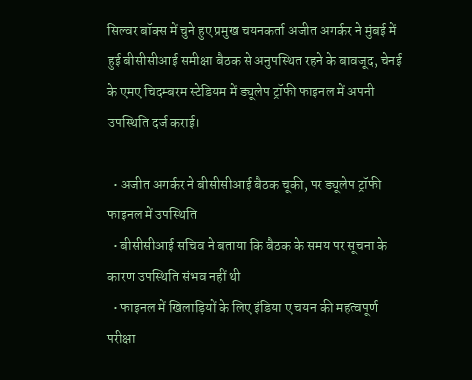सिल्वर बॉक्स में चुने हुए प्रमुख चयनकर्ता अजीत अगर्कर ने मुंबई में हुई बीसीसीआई समीक्षा बैठक से अनुपस्थित रहने के बावजूद, चेनई के एमए चिदम्बरम स्टेडियम में ड्यूलेप ट्रॉफी फाइनल में अपनी उपस्थिति दर्ज कराई।

  • अजीत अगर्कर ने बीसीसीआई बैठक चूकी, पर ड्यूलेप ट्रॉफी फाइनल में उपस्थिति
  • बीसीसीआई सचिव ने बताया कि बैठक के समय पर सूचना के कारण उपस्थिति संभव नहीं थी
  • फाइनल में खिलाड़ियों के लिए इंडिया ए चयन की महत्वपूर्ण परीक्षा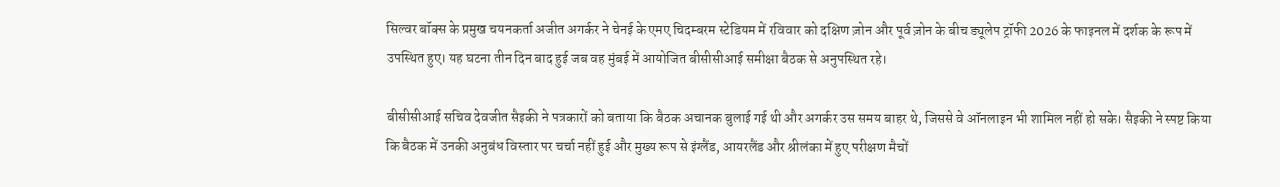सिल्वर बॉक्स के प्रमुख चयनकर्ता अजीत अगर्कर ने चेनई के एमए चिदम्बरम स्टेडियम में रविवार को दक्षिण ज़ोन और पूर्व ज़ोन के बीच ड्यूलेप ट्रॉफी 2026 के फाइनल में दर्शक के रूप में उपस्थित हुए। यह घटना तीन दिन बाद हुई जब वह मुंबई में आयोजित बीसीसीआई समीक्षा बैठक से अनुपस्थित रहे।

बीसीसीआई सचिव देवजीत सैइकी ने पत्रकारों को बताया कि बैठक अचानक बुलाई गई थी और अगर्कर उस समय बाहर थे, जिससे वे ऑनलाइन भी शामिल नहीं हो सके। सैइकी ने स्पष्ट किया कि बैठक में उनकी अनुबंध विस्तार पर चर्चा नहीं हुई और मुख्य रूप से इंग्लैंड, आयरलैंड और श्रीलंका में हुए परीक्षण मैचों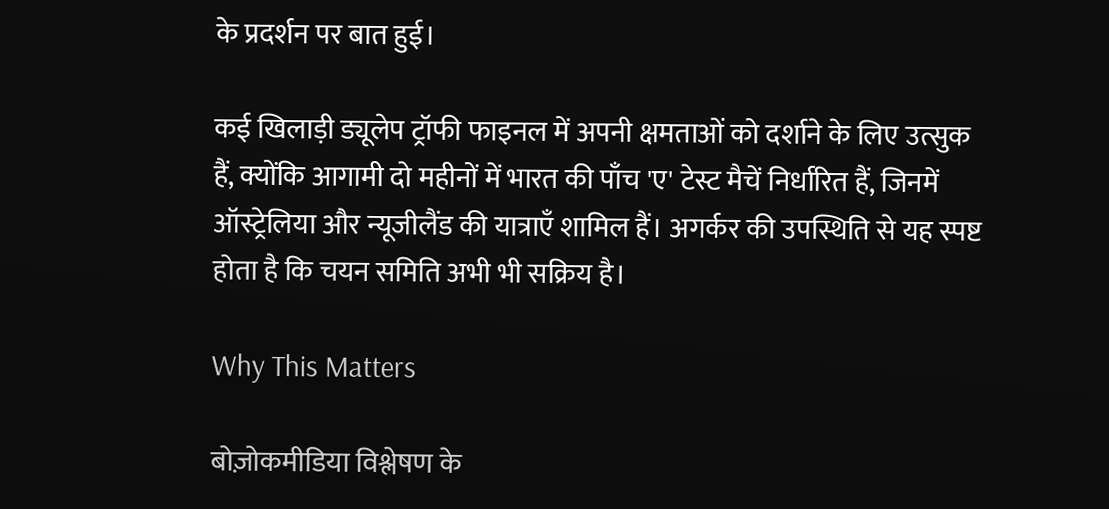के प्रदर्शन पर बात हुई।

कई खिलाड़ी ड्यूलेप ट्रॉफी फाइनल में अपनी क्षमताओं को दर्शाने के लिए उत्सुक हैं, क्योंकि आगामी दो महीनों में भारत की पाँच 'ए' टेस्ट मैचें निर्धारित हैं, जिनमें ऑस्ट्रेलिया और न्यूजीलैंड की यात्राएँ शामिल हैं। अगर्कर की उपस्थिति से यह स्पष्ट होता है कि चयन समिति अभी भी सक्रिय है।

Why This Matters

बोज़ोकमीडिया विश्लेषण के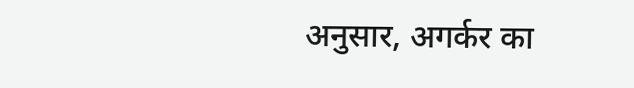अनुसार, अगर्कर का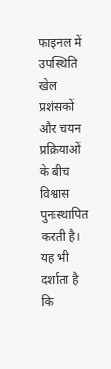फाइनल में उपस्थिति खेल प्रशंसकों और चयन प्रक्रियाओं के बीच विश्वास पुनःस्थापित करती है। यह भी दर्शाता है कि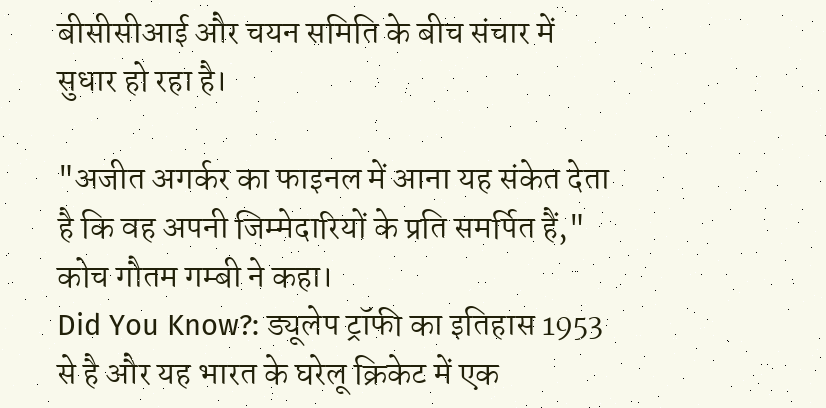बीसीसीआई और चयन समिति के बीच संचार में सुधार हो रहा है।

"अजीत अगर्कर का फाइनल में आना यह संकेत देता है कि वह अपनी जिम्मेदारियों के प्रति समर्पित हैं," कोच गौतम गम्बी ने कहा।
Did You Know?: ड्यूलेप ट्रॉफी का इतिहास 1953 से है और यह भारत के घरेलू क्रिकेट में एक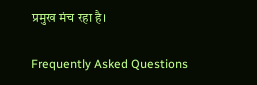प्रमुख मंच रहा है।

Frequently Asked Questions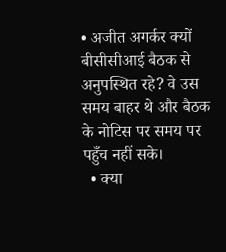• अजीत अगर्कर क्यों बीसीसीआई बैठक से अनुपस्थित रहे? वे उस समय बाहर थे और बैठक के नोटिस पर समय पर पहुँच नहीं सके।
  • क्या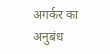अगर्कर का अनुबंध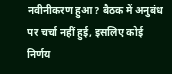नवीनीकरण हुआ? बैठक में अनुबंध पर चर्चा नहीं हुई, इसलिए कोई निर्णय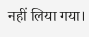नहीं लिया गया।